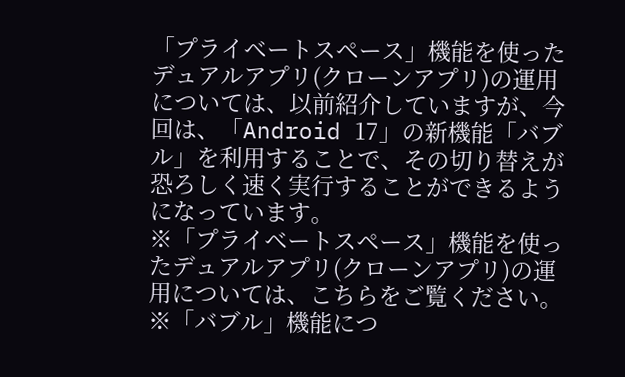「プライベートスペース」機能を使ったデュアルアプリ(クローンアプリ)の運用については、以前紹介していますが、今回は、「Android 17」の新機能「バブル」を利用することで、その切り替えが恐ろしく速く実行することができるようになっています。
※「プライベートスペース」機能を使ったデュアルアプリ(クローンアプリ)の運用については、こちらをご覧ください。
※「バブル」機能につ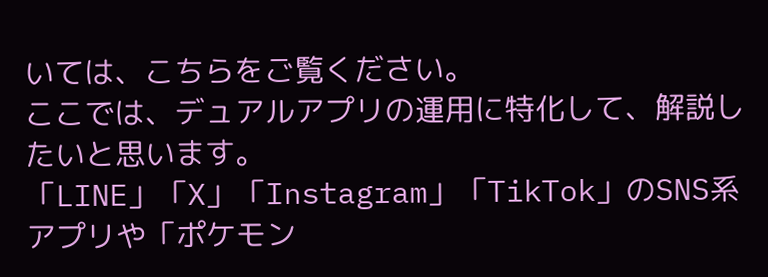いては、こちらをご覧ください。
ここでは、デュアルアプリの運用に特化して、解説したいと思います。
「LINE」「X」「Instagram」「TikTok」のSNS系アプリや「ポケモン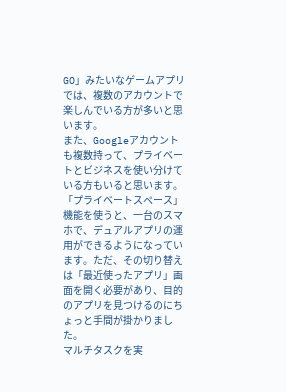GO」みたいなゲームアプリでは、複数のアカウントで楽しんでいる方が多いと思います。
また、Googleアカウントも複数持って、プライベートとビジネスを使い分けている方もいると思います。
「プライベートスペース」機能を使うと、一台のスマホで、デュアルアプリの運用ができるようになっています。ただ、その切り替えは「最近使ったアプリ」画面を開く必要があり、目的のアプリを見つけるのにちょっと手間が掛かりました。
マルチタスクを実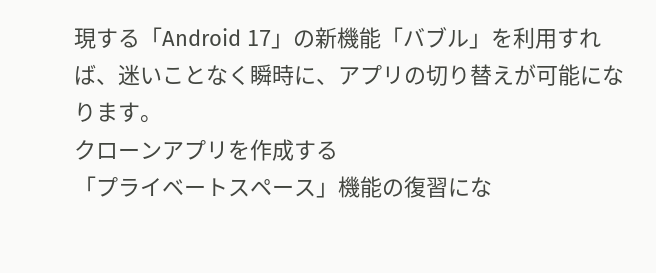現する「Android 17」の新機能「バブル」を利用すれば、迷いことなく瞬時に、アプリの切り替えが可能になります。
クローンアプリを作成する
「プライベートスペース」機能の復習にな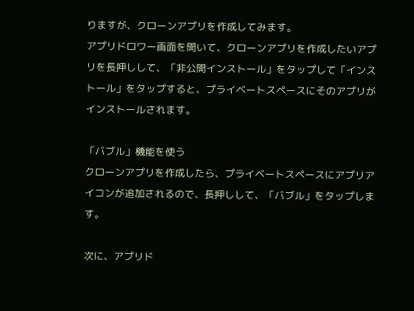りますが、クローンアプリを作成してみます。
アプリドロワー画面を開いて、クローンアプリを作成したいアプリを長押しして、「非公開インストール」をタップして「インストール」をタップすると、プライベートスペースにそのアプリがインストールされます。

「バブル」機能を使う
クローンアプリを作成したら、プライベートスペースにアプリアイコンが追加されるので、長押しして、「バブル」をタップします。

次に、アプリド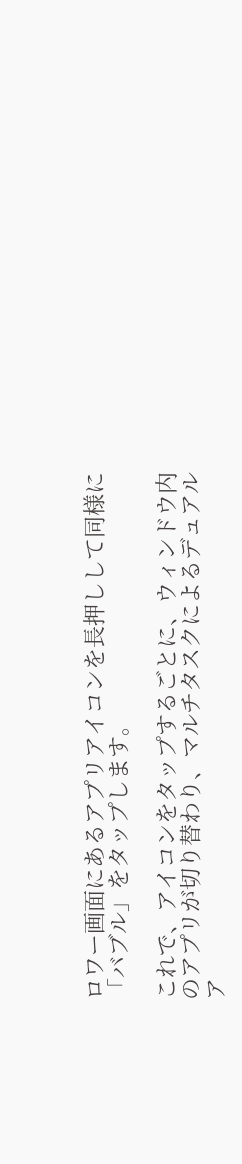ロワー画面にあるアプリアイコンを長押しして同様に「バブル」をタップします。

これで、アイコンをタップするごとに、ウィンドウ内のアプリが切り替わり、マルチタスクによるデュアルア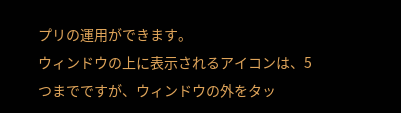プリの運用ができます。
ウィンドウの上に表示されるアイコンは、5つまでですが、ウィンドウの外をタッ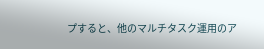プすると、他のマルチタスク運用のア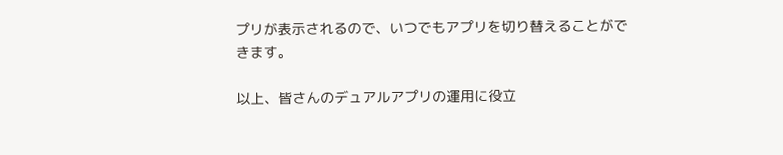プリが表示されるので、いつでもアプリを切り替えることができます。

以上、皆さんのデュアルアプリの運用に役立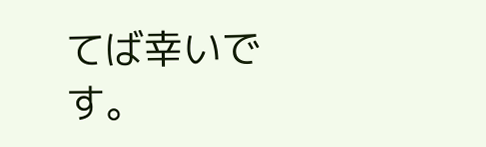てば幸いです。